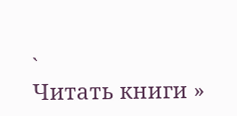`
Читать книги »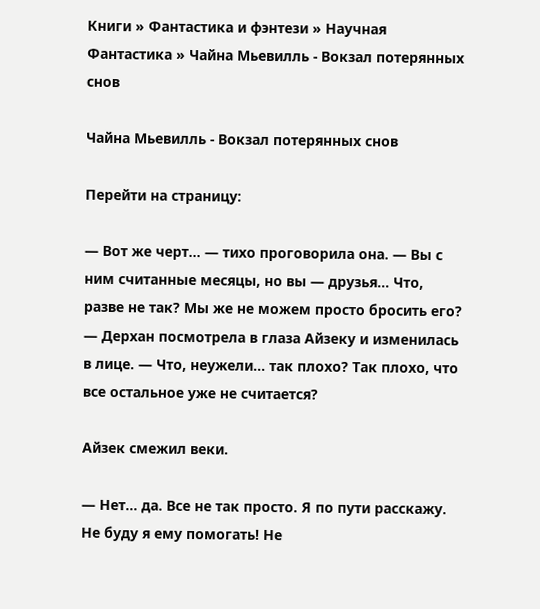Книги » Фантастика и фэнтези » Научная Фантастика » Чайна Мьевилль - Вокзал потерянных снов

Чайна Мьевилль - Вокзал потерянных снов

Перейти на страницу:

— Вот же черт… — тихо проговорила она. — Вы с ним считанные месяцы, но вы — друзья… Что, разве не так? Мы же не можем просто бросить его? — Дерхан посмотрела в глаза Айзеку и изменилась в лице. — Что, неужели… так плохо? Так плохо, что все остальное уже не считается?

Айзек смежил веки.

— Нет… да. Все не так просто. Я по пути расскажу. Не буду я ему помогать! Не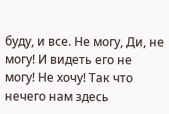буду, и все. Не могу, Ди, не могу! И видеть его не могу! Не хочу! Так что нечего нам здесь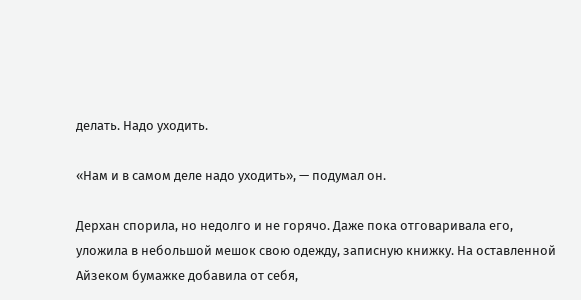делать. Надо уходить.

«Нам и в самом деле надо уходить», — подумал он.

Дерхан спорила, но недолго и не горячо. Даже пока отговаривала его, уложила в небольшой мешок свою одежду, записную книжку. На оставленной Айзеком бумажке добавила от себя,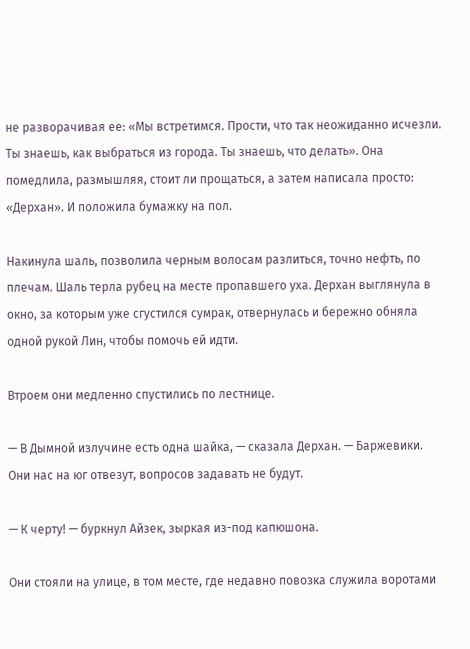не разворачивая ее: «Мы встретимся. Прости, что так неожиданно исчезли. Ты знаешь, как выбраться из города. Ты знаешь, что делать». Она помедлила, размышляя, стоит ли прощаться, а затем написала просто: «Дерхан». И положила бумажку на пол.

Накинула шаль, позволила черным волосам разлиться, точно нефть, по плечам. Шаль терла рубец на месте пропавшего уха. Дерхан выглянула в окно, за которым уже сгустился сумрак, отвернулась и бережно обняла одной рукой Лин, чтобы помочь ей идти.

Втроем они медленно спустились по лестнице.

— В Дымной излучине есть одна шайка, — сказала Дерхан. — Баржевики. Они нас на юг отвезут, вопросов задавать не будут.

— К черту! — буркнул Айзек, зыркая из-под капюшона.

Они стояли на улице, в том месте, где недавно повозка служила воротами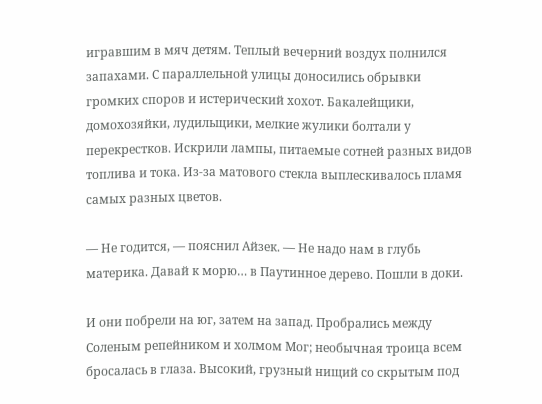игравшим в мяч детям. Теплый вечерний воздух полнился запахами. С параллельной улицы доносились обрывки громких споров и истерический хохот. Бакалейщики, домохозяйки, лудильщики, мелкие жулики болтали у перекрестков. Искрили лампы, питаемые сотней разных видов топлива и тока. Из-за матового стекла выплескивалось пламя самых разных цветов.

— Не годится, — пояснил Айзек. — Не надо нам в глубь материка. Давай к морю… в Паутинное дерево. Пошли в доки.

И они побрели на юг, затем на запад. Пробрались между Соленым репейником и холмом Мог; необычная троица всем бросалась в глаза. Высокий, грузный нищий со скрытым под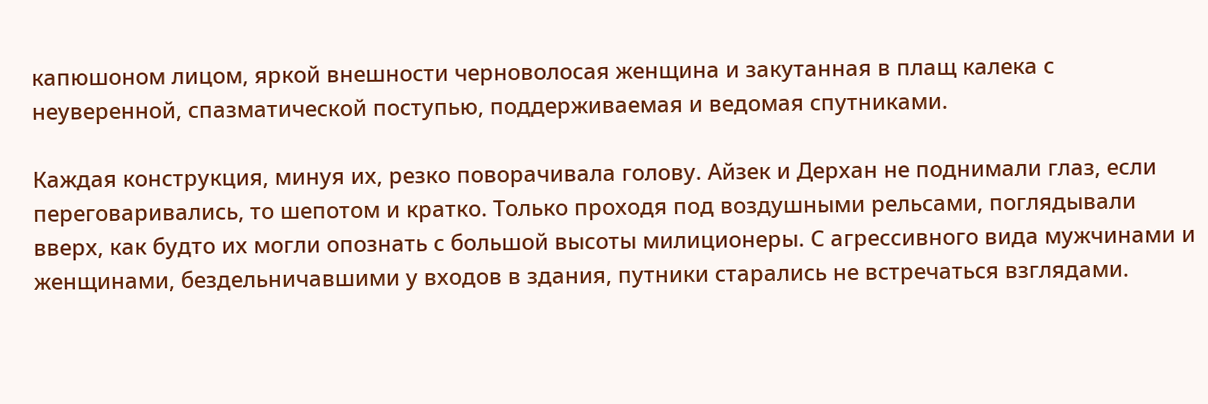капюшоном лицом, яркой внешности черноволосая женщина и закутанная в плащ калека с неуверенной, спазматической поступью, поддерживаемая и ведомая спутниками.

Каждая конструкция, минуя их, резко поворачивала голову. Айзек и Дерхан не поднимали глаз, если переговаривались, то шепотом и кратко. Только проходя под воздушными рельсами, поглядывали вверх, как будто их могли опознать с большой высоты милиционеры. С агрессивного вида мужчинами и женщинами, бездельничавшими у входов в здания, путники старались не встречаться взглядами.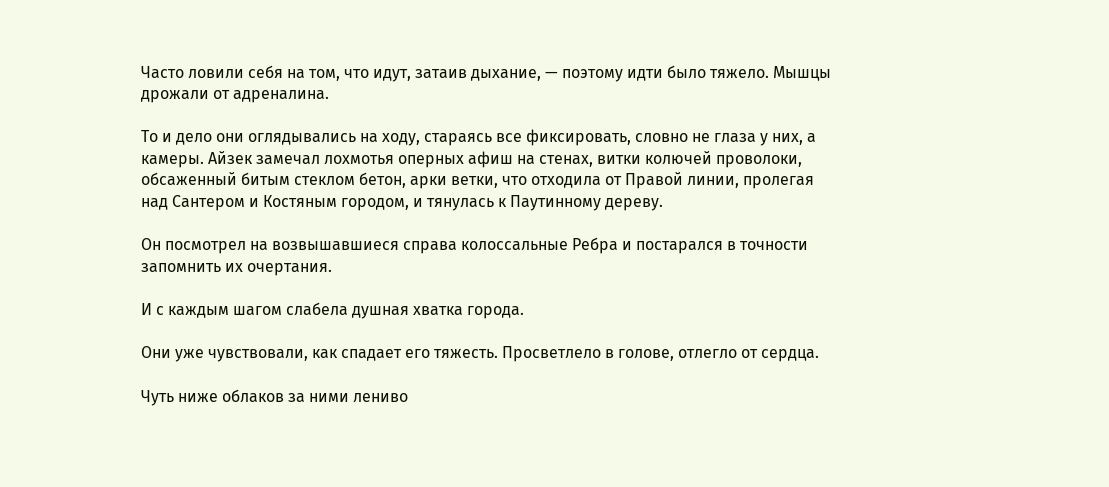Часто ловили себя на том, что идут, затаив дыхание, — поэтому идти было тяжело. Мышцы дрожали от адреналина.

То и дело они оглядывались на ходу, стараясь все фиксировать, словно не глаза у них, а камеры. Айзек замечал лохмотья оперных афиш на стенах, витки колючей проволоки, обсаженный битым стеклом бетон, арки ветки, что отходила от Правой линии, пролегая над Сантером и Костяным городом, и тянулась к Паутинному дереву.

Он посмотрел на возвышавшиеся справа колоссальные Ребра и постарался в точности запомнить их очертания.

И с каждым шагом слабела душная хватка города.

Они уже чувствовали, как спадает его тяжесть. Просветлело в голове, отлегло от сердца.

Чуть ниже облаков за ними лениво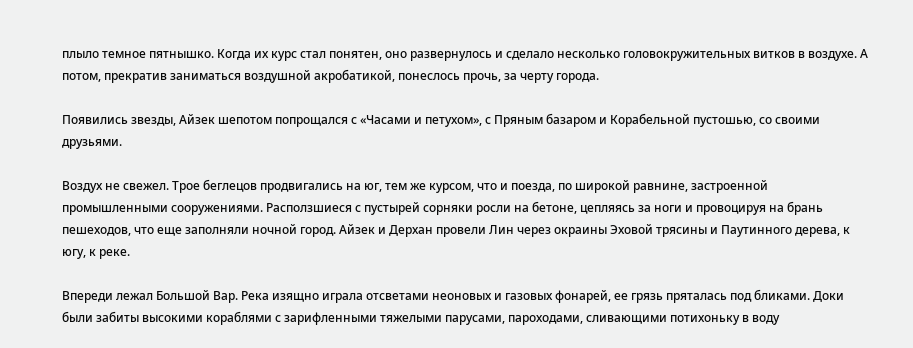плыло темное пятнышко. Когда их курс стал понятен, оно развернулось и сделало несколько головокружительных витков в воздухе. А потом, прекратив заниматься воздушной акробатикой, понеслось прочь, за черту города.

Появились звезды, Айзек шепотом попрощался с «Часами и петухом», с Пряным базаром и Корабельной пустошью, со своими друзьями.

Воздух не свежел. Трое беглецов продвигались на юг, тем же курсом, что и поезда, по широкой равнине, застроенной промышленными сооружениями. Расползшиеся с пустырей сорняки росли на бетоне, цепляясь за ноги и провоцируя на брань пешеходов, что еще заполняли ночной город. Айзек и Дерхан провели Лин через окраины Эховой трясины и Паутинного дерева, к югу, к реке.

Впереди лежал Большой Вар. Река изящно играла отсветами неоновых и газовых фонарей, ее грязь пряталась под бликами. Доки были забиты высокими кораблями с зарифленными тяжелыми парусами, пароходами, сливающими потихоньку в воду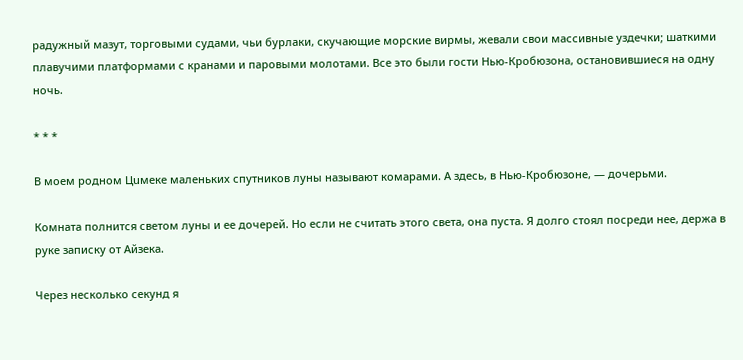радужный мазут, торговыми судами, чьи бурлаки, скучающие морские вирмы, жевали свои массивные уздечки; шаткими плавучими платформами с кранами и паровыми молотами. Все это были гости Нью-Кробюзона, остановившиеся на одну ночь.

* * *

В моем родном Цuмеке маленьких спутников луны называют комарами. А здесь, в Нью-Кробюзоне, — дочерьми.

Комната полнится светом луны и ее дочерей. Но если не считать этого света, она пуста. Я долго стоял посреди нее, держа в руке записку от Айзека.

Через несколько секунд я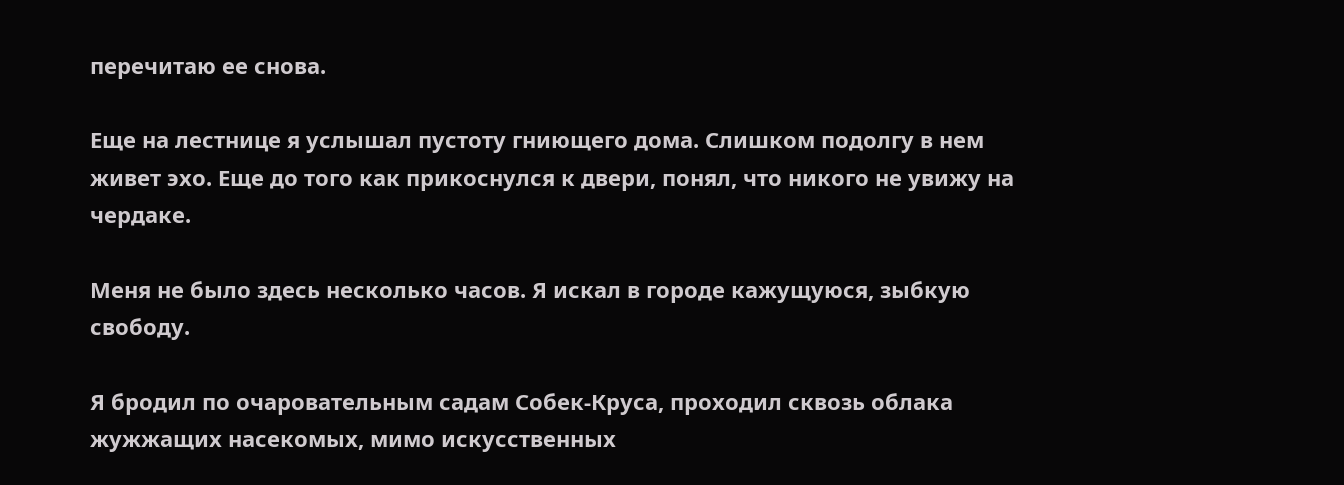перечитаю ее снова.

Еще на лестнице я услышал пустоту гниющего дома. Слишком подолгу в нем живет эхо. Еще до того как прикоснулся к двери, понял, что никого не увижу на чердаке.

Меня не было здесь несколько часов. Я искал в городе кажущуюся, зыбкую свободу.

Я бродил по очаровательным садам Собек-Круса, проходил сквозь облака жужжащих насекомых, мимо искусственных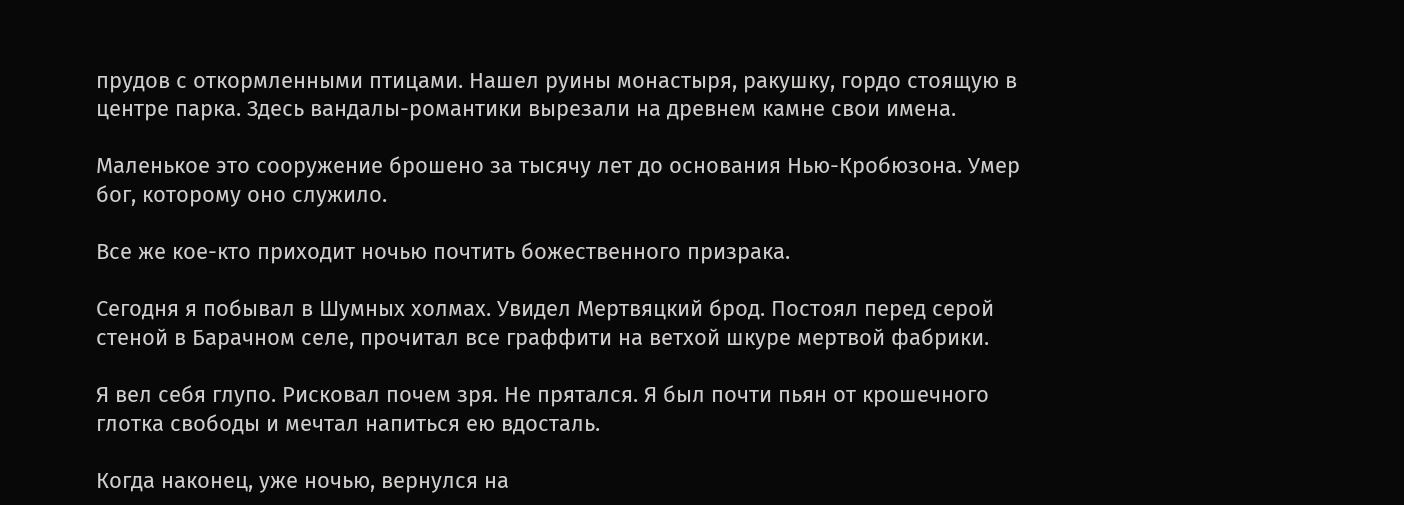прудов с откормленными птицами. Нашел руины монастыря, ракушку, гордо стоящую в центре парка. Здесь вандалы-романтики вырезали на древнем камне свои имена.

Маленькое это сооружение брошено за тысячу лет до основания Нью-Кробюзона. Умер бог, которому оно служило.

Все же кое-кто приходит ночью почтить божественного призрака.

Сегодня я побывал в Шумных холмах. Увидел Мертвяцкий брод. Постоял перед серой стеной в Барачном селе, прочитал все граффити на ветхой шкуре мертвой фабрики.

Я вел себя глупо. Рисковал почем зря. Не прятался. Я был почти пьян от крошечного глотка свободы и мечтал напиться ею вдосталь.

Когда наконец, уже ночью, вернулся на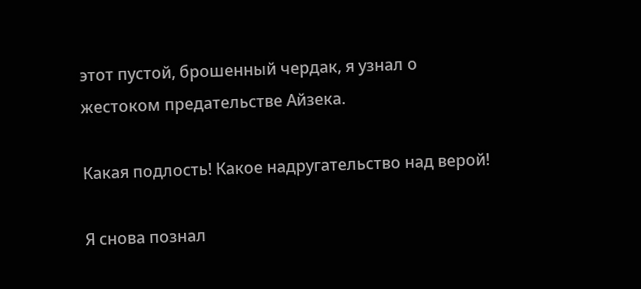этот пустой, брошенный чердак, я узнал о жестоком предательстве Айзека.

Какая подлость! Какое надругательство над верой!

Я снова познал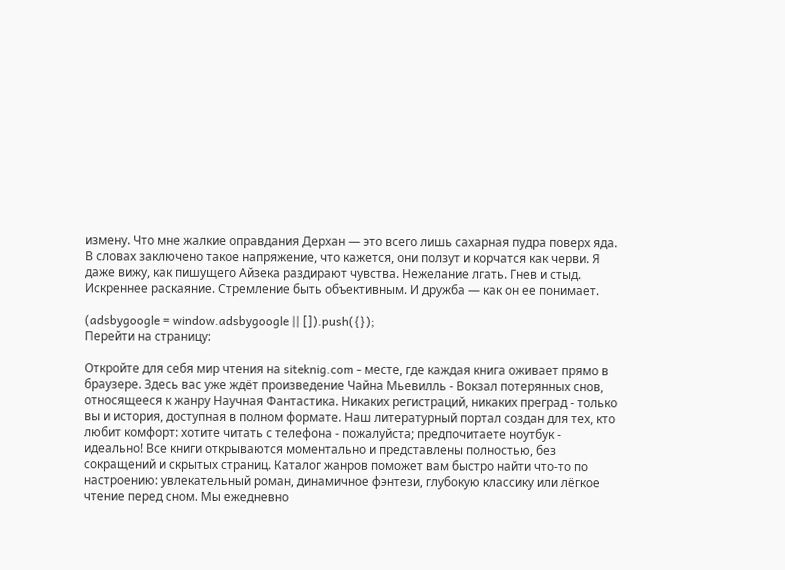измену. Что мне жалкие оправдания Дерхан — это всего лишь сахарная пудра поверх яда. В словах заключено такое напряжение, что кажется, они ползут и корчатся как черви. Я даже вижу, как пишущего Айзека раздирают чувства. Нежелание лгать. Гнев и стыд. Искреннее раскаяние. Стремление быть объективным. И дружба — как он ее понимает.

(adsbygoogle = window.adsbygoogle || []).push({});
Перейти на страницу:

Откройте для себя мир чтения на siteknig.com - месте, где каждая книга оживает прямо в браузере. Здесь вас уже ждёт произведение Чайна Мьевилль - Вокзал потерянных снов, относящееся к жанру Научная Фантастика. Никаких регистраций, никаких преград - только вы и история, доступная в полном формате. Наш литературный портал создан для тех, кто любит комфорт: хотите читать с телефона - пожалуйста; предпочитаете ноутбук - идеально! Все книги открываются моментально и представлены полностью, без сокращений и скрытых страниц. Каталог жанров поможет вам быстро найти что-то по настроению: увлекательный роман, динамичное фэнтези, глубокую классику или лёгкое чтение перед сном. Мы ежедневно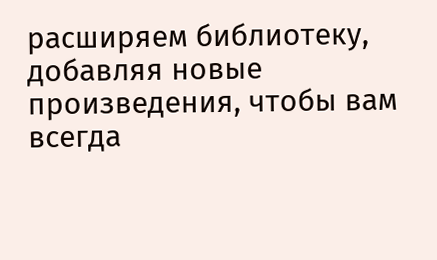расширяем библиотеку, добавляя новые произведения, чтобы вам всегда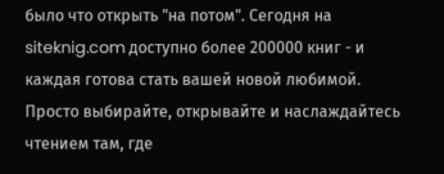было что открыть "на потом". Сегодня на siteknig.com доступно более 200000 книг - и каждая готова стать вашей новой любимой. Просто выбирайте, открывайте и наслаждайтесь чтением там, где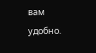вам удобно.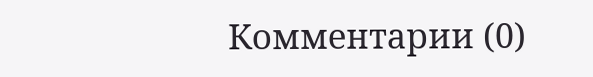Комментарии (0)